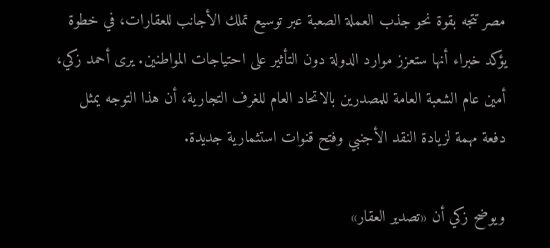مصر تتجه بقوة نحو جذب العملة الصعبة عبر توسيع تملك الأجانب للعقارات، في خطوة يؤكد خبراء أنها ستعزز موارد الدولة دون التأثير على احتياجات المواطنين. يرى أحمد زكي، أمين عام الشعبة العامة للمصدرين بالاتحاد العام للغرف التجارية، أن هذا التوجه يمثل دفعة مهمة لزيادة النقد الأجنبي وفتح قنوات استثمارية جديدة.

ويوضح زكي أن «تصدير العقار»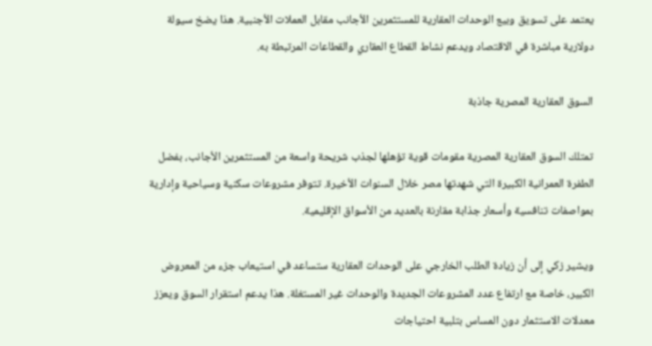يعتمد على تسويق وبيع الوحدات العقارية للمستثمرين الأجانب مقابل العملات الأجنبية. هذا يضخ سيولة دولارية مباشرة في الاقتصاد ويدعم نشاط القطاع العقاري والقطاعات المرتبطة به.

السوق العقارية المصرية جاذبة

تمتلك السوق العقارية المصرية مقومات قوية تؤهلها لجذب شريحة واسعة من المستثمرين الأجانب، بفضل الطفرة العمرانية الكبيرة التي شهدتها مصر خلال السنوات الأخيرة. تتوفر مشروعات سكنية وسياحية وإدارية بمواصفات تنافسية وأسعار جذابة مقارنة بالعديد من الأسواق الإقليمية.

ويشير زكي إلى أن زيادة الطلب الخارجي على الوحدات العقارية ستساعد في استيعاب جزء من المعروض الكبير، خاصة مع ارتفاع عدد المشروعات الجديدة والوحدات غير المستغلة. هذا يدعم استقرار السوق ويعزز معدلات الاستثمار دون المساس بتلبية احتياجات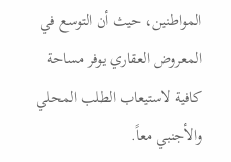المواطنين، حيث أن التوسع في المعروض العقاري يوفر مساحة كافية لاستيعاب الطلب المحلي والأجنبي معاً.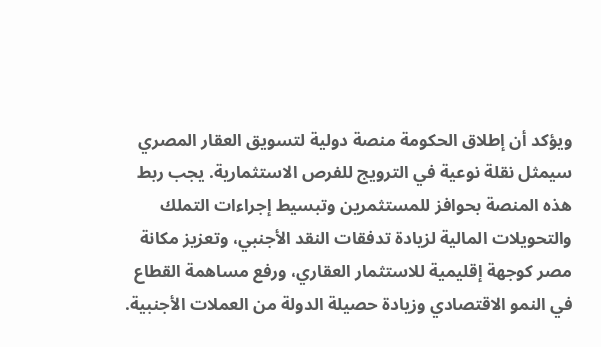ويؤكد أن إطلاق الحكومة منصة دولية لتسويق العقار المصري سيمثل نقلة نوعية في الترويج للفرص الاستثمارية. يجب ربط هذه المنصة بحوافز للمستثمرين وتبسيط إجراءات التملك والتحويلات المالية لزيادة تدفقات النقد الأجنبي، وتعزيز مكانة مصر كوجهة إقليمية للاستثمار العقاري، ورفع مساهمة القطاع في النمو الاقتصادي وزيادة حصيلة الدولة من العملات الأجنبية.